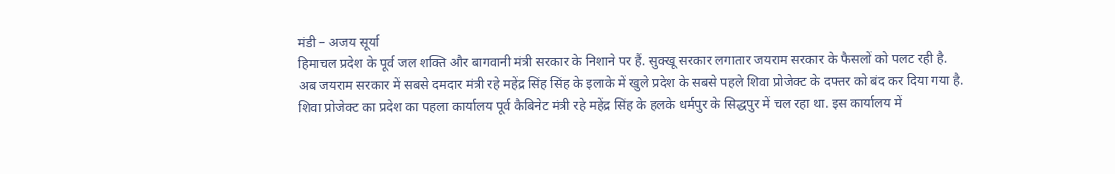मंडी – अजय सूर्या
हिमाचल प्रदेश के पूर्व जल शक्ति और बागवानी मंत्री सरकार के निशाने पर हैं. सुक्खू सरकार लगातार जयराम सरकार के फैसलों को पलट रही है.
अब जयराम सरकार में सबसे दमदार मंत्री रहे महेंद्र सिंह सिंह के इलाके में खुले प्रदेश के सबसे पहले शिवा प्रोजेक्ट के दफ्तर को बंद कर दिया गया है.
शिवा प्रोजेक्ट का प्रदेश का पहला कार्यालय पूर्व कैबिनेट मंत्री रहे महेंद्र सिंह के हलके धर्मपुर के सिद्धपुर में चल रहा था. इस कार्यालय में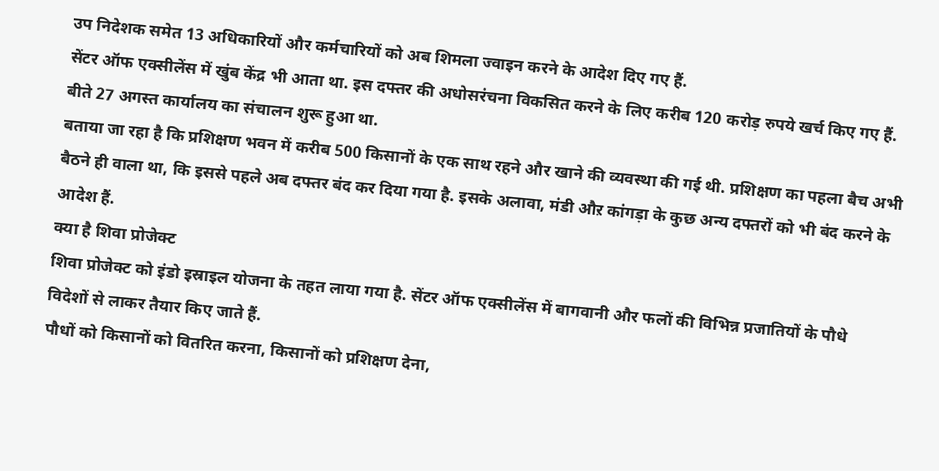उप निदेशक समेत 13 अधिकारियों और कर्मचारियों को अब शिमला ज्वाइन करने के आदेश दिए गए हैं.
सेंटर ऑफ एक्सीलेंस में खुंब केंद्र भी आता था. इस दफ्तर की अधोसरंचना विकसित करने के लिए करीब 120 करोड़ रुपये खर्च किए गए हैं. बीते 27 अगस्त कार्यालय का संचालन शुरू हुआ था.
बताया जा रहा है कि प्रशिक्षण भवन में करीब 500 किसानों के एक साथ रहने और खाने की व्यवस्था की गई थी. प्रशिक्षण का पहला बैच अभी बैठने ही वाला था, कि इससे पहले अब दफ्तर बंद कर दिया गया है. इसके अलावा, मंडी औऱ कांगड़ा के कुछ अन्य दफ्तरों को भी बंद करने के आदेश हैं.
क्या है शिवा प्रोजेक्ट
शिवा प्रोजेक्ट को इंडो इस्राइल योजना के तहत लाया गया है. सेंटर ऑफ एक्सीलेंस में बागवानी और फलों की विभिन्न प्रजातियों के पौधे विदेशों से लाकर तैयार किए जाते हैं.
पौधों को किसानों को वितरित करना, किसानों को प्रशिक्षण देना,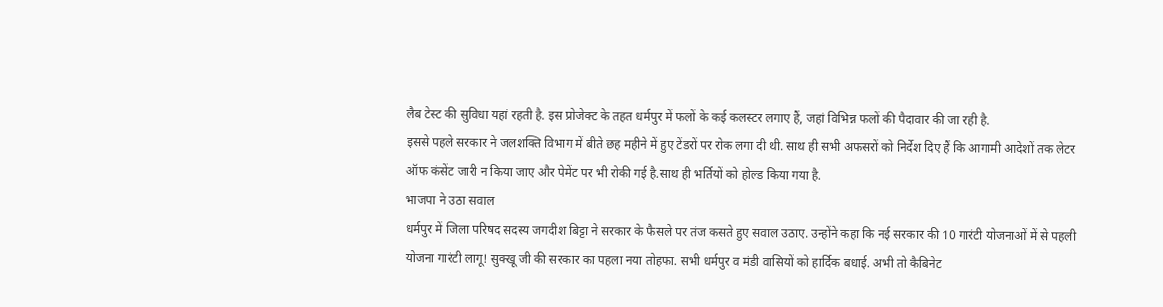लैब टेस्ट की सुविधा यहां रहती है. इस प्रोजेक्ट के तहत धर्मपुर में फलों के कई कलस्टर लगाए हैं, जहां विभिन्न फलों की पैदावार की जा रही है.
इससे पहले सरकार ने जलशक्ति विभाग में बीते छह महीने में हुए टेंडरों पर रोक लगा दी थी. साथ ही सभी अफसरों को निर्देश दिए हैं कि आगामी आदेशों तक लेटर ऑफ कंसेंट जारी न किया जाए और पेमेंट पर भी रोकी गई है.साथ ही भर्तियों को होल्ड किया गया है.
भाजपा ने उठा सवाल
धर्मपुर में जिला परिषद सदस्य जगदीश बिट्टा ने सरकार के फैसले पर तंज कसते हुए सवाल उठाए. उन्होंने कहा कि नई सरकार की 10 गारंटी योजनाओं में से पहली योजना गारंटी लागू! सुक्खू जी की सरकार का पहला नया तोहफा. सभी धर्मपुर व मंडी वासियों को हार्दिक बधाई. अभी तो कैबिनेट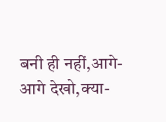बनी ही नहीं,आगे-आगे देखो,क्या-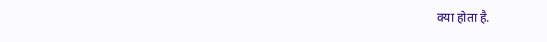क्या होता है.